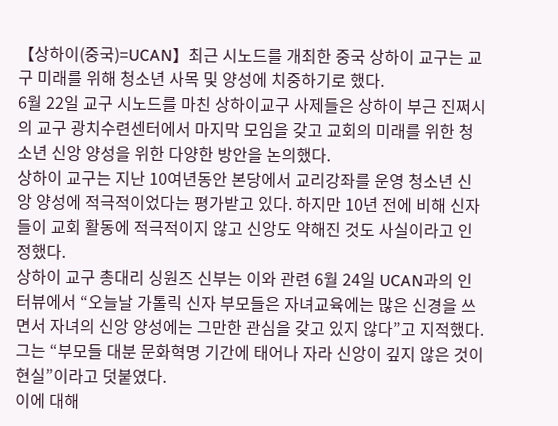【상하이(중국)=UCAN】최근 시노드를 개최한 중국 상하이 교구는 교구 미래를 위해 청소년 사목 및 양성에 치중하기로 했다.
6월 22일 교구 시노드를 마친 상하이교구 사제들은 상하이 부근 진쩌시의 교구 광치수련센터에서 마지막 모임을 갖고 교회의 미래를 위한 청소년 신앙 양성을 위한 다양한 방안을 논의했다.
상하이 교구는 지난 10여년동안 본당에서 교리강좌를 운영 청소년 신앙 양성에 적극적이었다는 평가받고 있다. 하지만 10년 전에 비해 신자들이 교회 활동에 적극적이지 않고 신앙도 약해진 것도 사실이라고 인정했다.
상하이 교구 총대리 싱원즈 신부는 이와 관련 6월 24일 UCAN과의 인터뷰에서 “오늘날 가톨릭 신자 부모들은 자녀교육에는 많은 신경을 쓰면서 자녀의 신앙 양성에는 그만한 관심을 갖고 있지 않다”고 지적했다. 그는 “부모들 대분 문화혁명 기간에 태어나 자라 신앙이 깊지 않은 것이 현실”이라고 덧붙였다.
이에 대해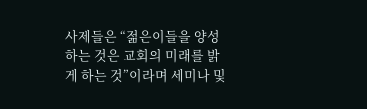사제들은 “젊은이들을 양성하는 것은 교회의 미래를 밝게 하는 것”이라며 세미나 및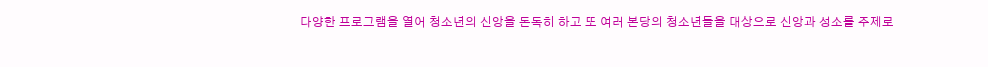다양한 프로그램을 열어 청소년의 신앙을 돈독히 하고 또 여러 본당의 청소년들을 대상으로 신앙과 성소를 주제로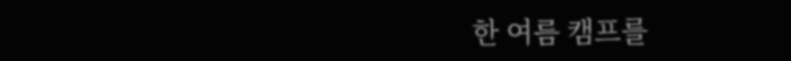한 여름 캠프를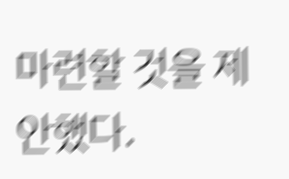마련할 것을 제안했다.